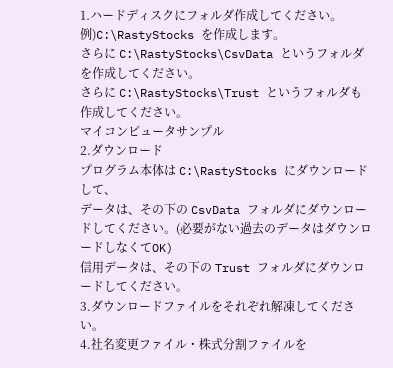1.ハードディスクにフォルダ作成してください。
例)C:\RastyStocks を作成します。
さらに C:\RastyStocks\CsvData というフォルダを作成してください。
さらに C:\RastyStocks\Trust というフォルダも作成してください。
マイコンピュータサンプル
2.ダウンロード
プログラム本体は C:\RastyStocks にダウンロードして、
データは、その下の CsvData フォルダにダウンロードしてください。(必要がない過去のデータはダウンロードしなくてOK)
信用データは、その下の Trust フォルダにダウンロードしてください。
3.ダウンロードファイルをそれぞれ解凍してください。
4.社名変更ファイル・株式分割ファイルを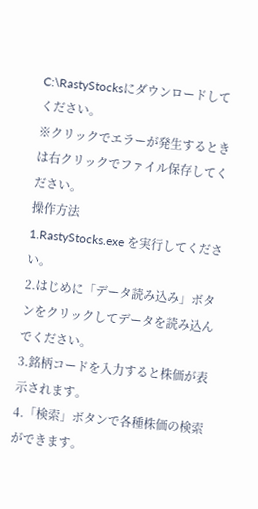C:\RastyStocksにダウンロードしてください。
※クリックでエラーが発生するときは右クリックでファイル保存してください。
操作方法
1.RastyStocks.exe を実行してください。
2.はじめに「データ読み込み」ボタンをクリックしてデータを読み込んでください。
3.銘柄コードを入力すると株価が表示されます。
4.「検索」ボタンで各種株価の検索ができます。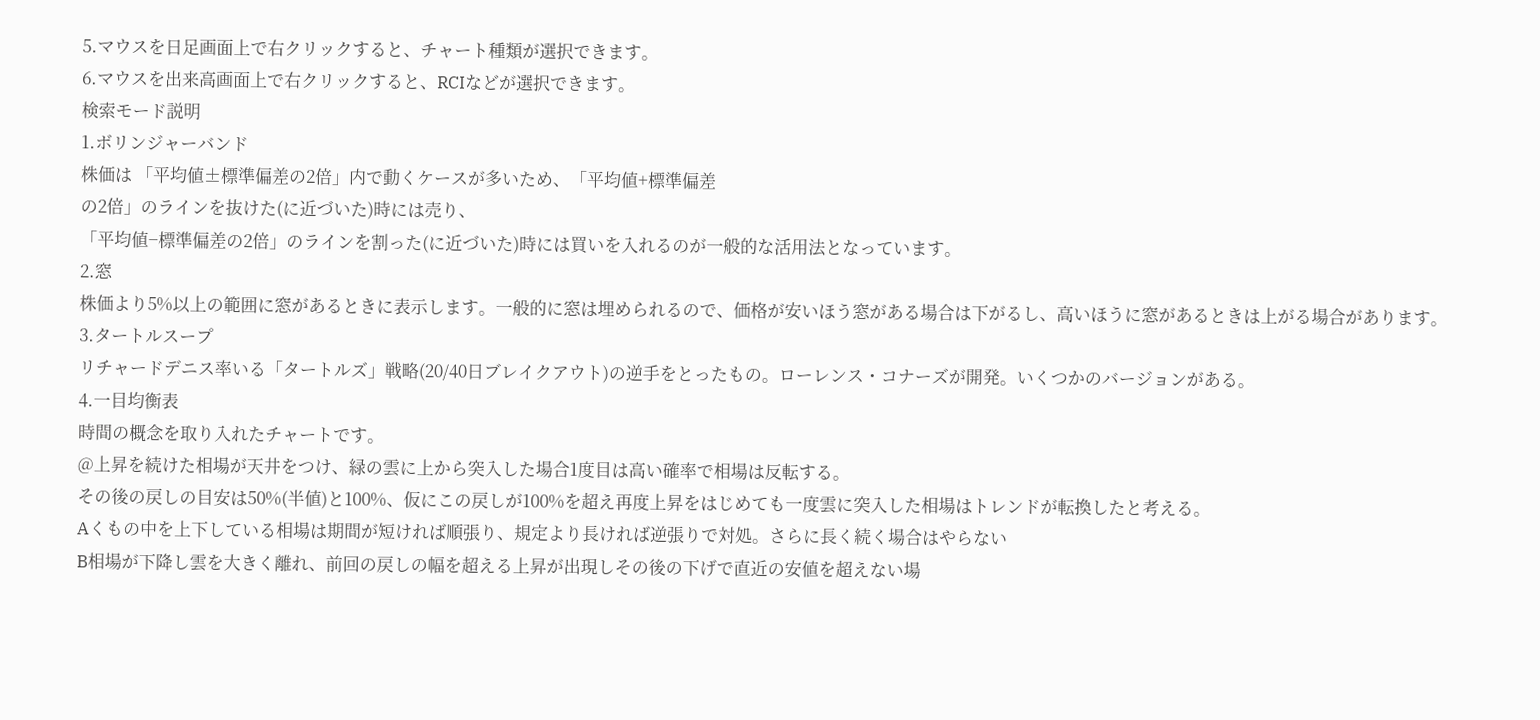5.マウスを日足画面上で右クリックすると、チャート種類が選択できます。
6.マウスを出来高画面上で右クリックすると、RCIなどが選択できます。
検索モード説明
1.ボリンジャーバンド
株価は 「平均値±標準偏差の2倍」内で動くケースが多いため、「平均値+標準偏差
の2倍」のラインを抜けた(に近づいた)時には売り、
「平均値−標準偏差の2倍」のラインを割った(に近づいた)時には買いを入れるのが一般的な活用法となっています。
2.窓
株価より5%以上の範囲に窓があるときに表示します。一般的に窓は埋められるので、価格が安いほう窓がある場合は下がるし、高いほうに窓があるときは上がる場合があります。
3.タートルスープ
リチャードデニス率いる「タートルズ」戦略(20/40日ブレイクアウト)の逆手をとったもの。ローレンス・コナーズが開発。いくつかのバージョンがある。
4.一目均衡表
時間の概念を取り入れたチャートです。
@上昇を続けた相場が天井をつけ、緑の雲に上から突入した場合1度目は高い確率で相場は反転する。
その後の戻しの目安は50%(半値)と100%、仮にこの戻しが100%を超え再度上昇をはじめても一度雲に突入した相場はトレンドが転換したと考える。
Aくもの中を上下している相場は期間が短ければ順張り、規定より長ければ逆張りで対処。さらに長く続く場合はやらない
B相場が下降し雲を大きく離れ、前回の戻しの幅を超える上昇が出現しその後の下げで直近の安値を超えない場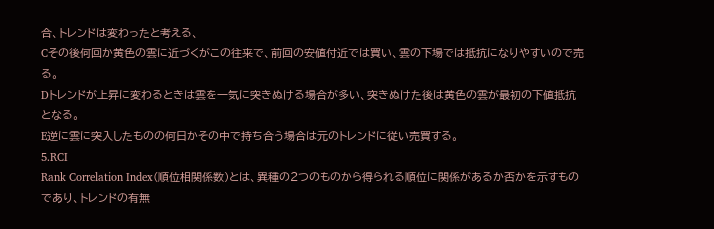合、トレンドは変わったと考える、
Cその後何回か黄色の雲に近づくがこの往来で、前回の安値付近では買い、雲の下場では抵抗になりやすいので売る。
Dトレンドが上昇に変わるときは雲を一気に突きぬける場合が多い、突きぬけた後は黄色の雲が最初の下値抵抗となる。
E逆に雲に突入したものの何日かその中で持ち合う場合は元のトレンドに従い売買する。
5.RCI
Rank Correlation Index(順位相関係数)とは、異種の2つのものから得られる順位に関係があるか否かを示すものであり、トレンドの有無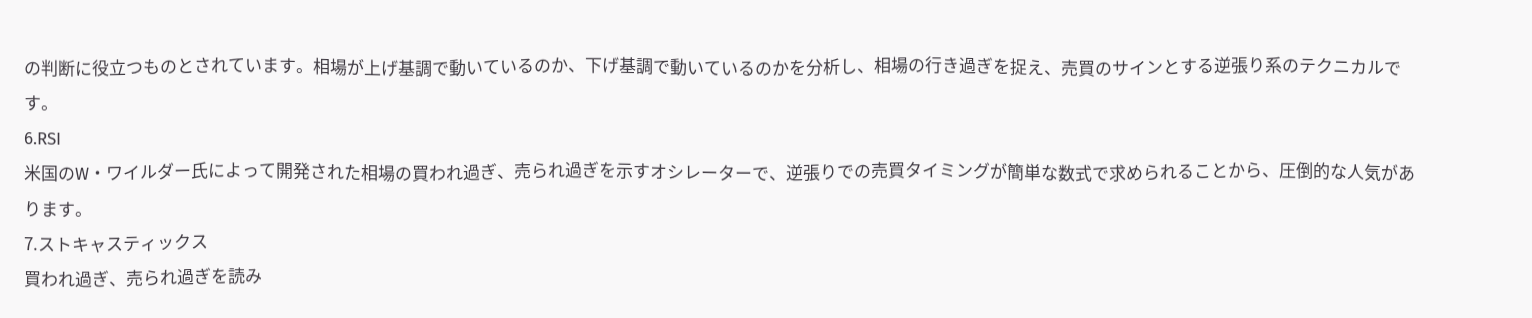の判断に役立つものとされています。相場が上げ基調で動いているのか、下げ基調で動いているのかを分析し、相場の行き過ぎを捉え、売買のサインとする逆張り系のテクニカルです。
6.RSI
米国のW・ワイルダー氏によって開発された相場の買われ過ぎ、売られ過ぎを示すオシレーターで、逆張りでの売買タイミングが簡単な数式で求められることから、圧倒的な人気があります。
7.ストキャスティックス
買われ過ぎ、売られ過ぎを読み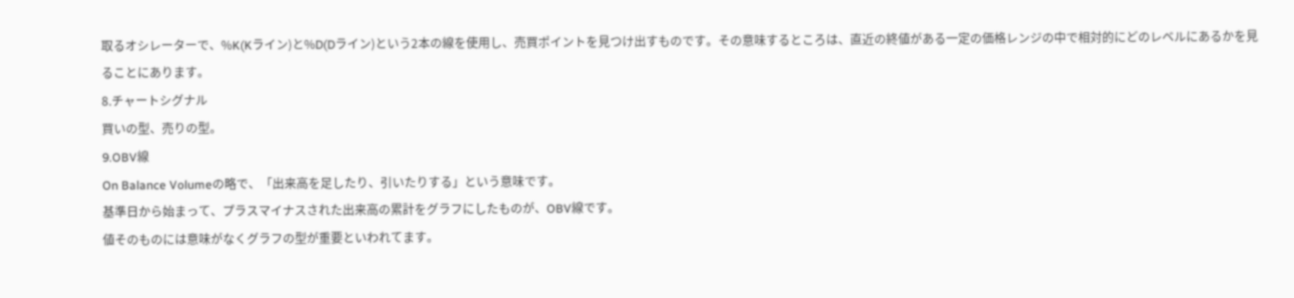取るオシレーターで、%K(Kライン)と%D(Dライン)という2本の線を使用し、売買ポイントを見つけ出すものです。その意味するところは、直近の終値がある一定の価格レンジの中で相対的にどのレベルにあるかを見ることにあります。
8.チャートシグナル
買いの型、売りの型。
9.OBV線
On Balance Volumeの略で、「出来高を足したり、引いたりする」という意味です。
基準日から始まって、プラスマイナスされた出来高の累計をグラフにしたものが、OBV線です。
値そのものには意味がなくグラフの型が重要といわれてます。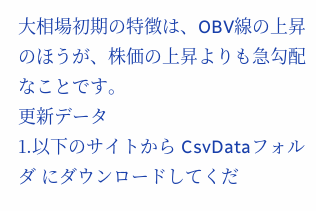大相場初期の特徴は、OBV線の上昇のほうが、株価の上昇よりも急勾配なことです。
更新データ
1.以下のサイトから CsvDataフォルダ にダウンロードしてくだ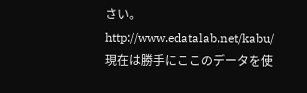さい。
http://www.edatalab.net/kabu/
現在は勝手にここのデータを使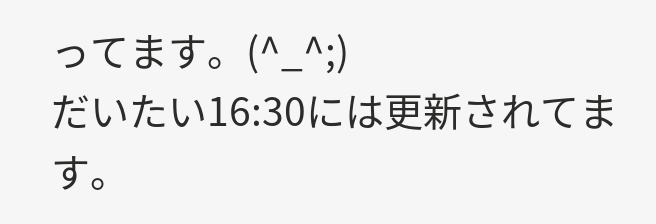ってます。(^_^;)
だいたい16:30には更新されてます。